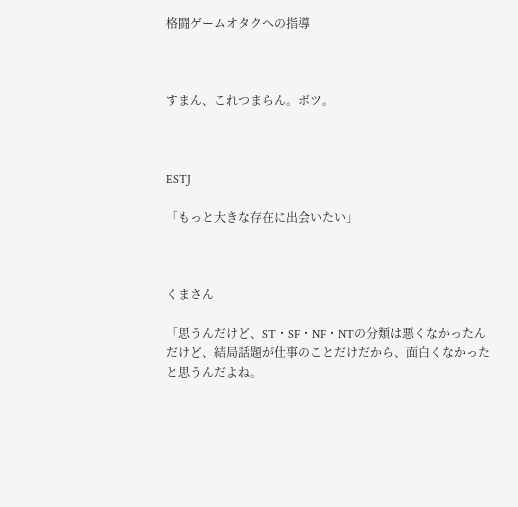格闘ゲームオタクへの指導



すまん、これつまらん。ボツ。



ESTJ

「もっと大きな存在に出会いたい」



くまさん

「思うんだけど、ST・SF・NF・NTの分類は悪くなかったんだけど、結局話題が仕事のことだけだから、面白くなかったと思うんだよね。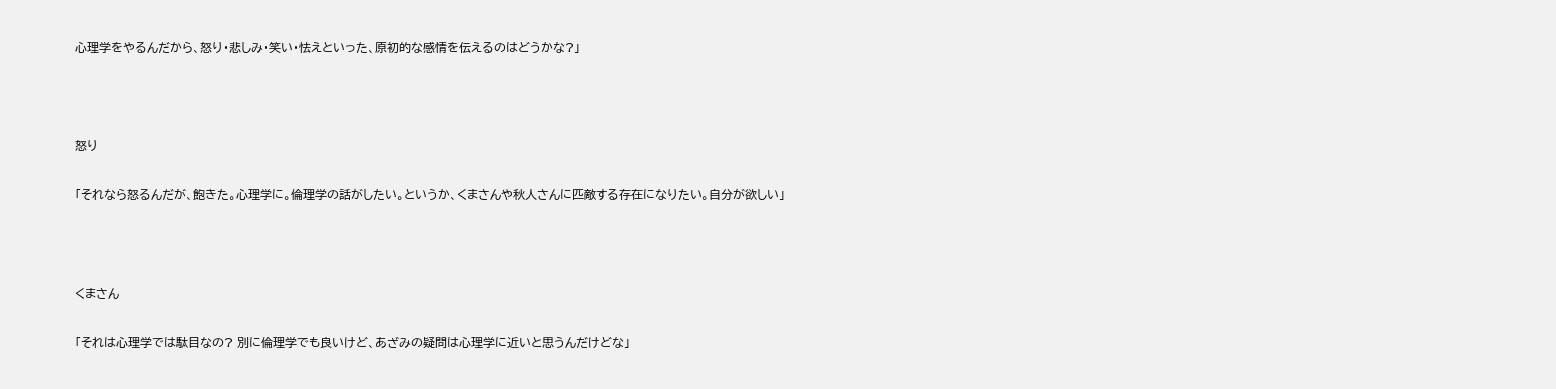心理学をやるんだから、怒り・悲しみ・笑い・怯えといった、原初的な感情を伝えるのはどうかな?」



怒り

「それなら怒るんだが、飽きた。心理学に。倫理学の話がしたい。というか、くまさんや秋人さんに匹敵する存在になりたい。自分が欲しい」



くまさん

「それは心理学では駄目なの? 別に倫理学でも良いけど、あざみの疑問は心理学に近いと思うんだけどな」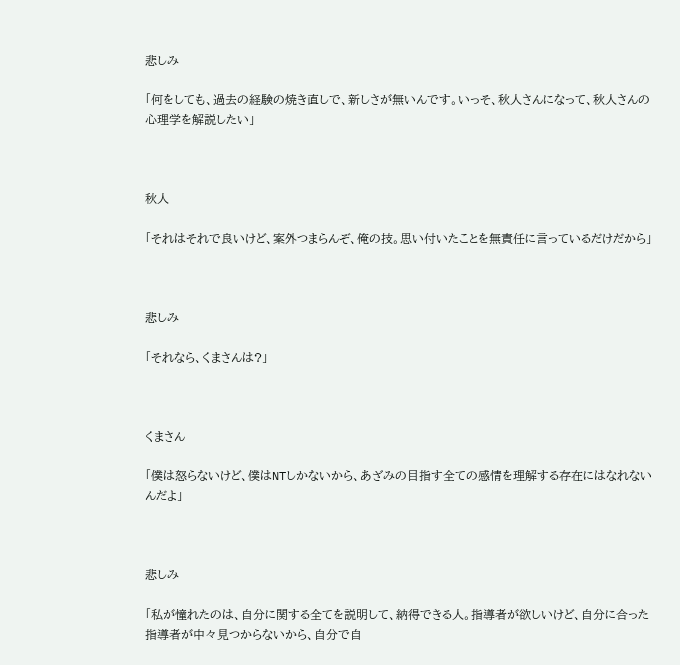悲しみ

「何をしても、過去の経験の焼き直しで、新しさが無いんです。いっそ、秋人さんになって、秋人さんの心理学を解説したい」



秋人

「それはそれで良いけど、案外つまらんぞ、俺の技。思い付いたことを無責任に言っているだけだから」



悲しみ

「それなら、くまさんは?」



くまさん

「僕は怒らないけど、僕はNTしかないから、あざみの目指す全ての感情を理解する存在にはなれないんだよ」



悲しみ

「私が憧れたのは、自分に関する全てを説明して、納得できる人。指導者が欲しいけど、自分に合った指導者が中々見つからないから、自分で自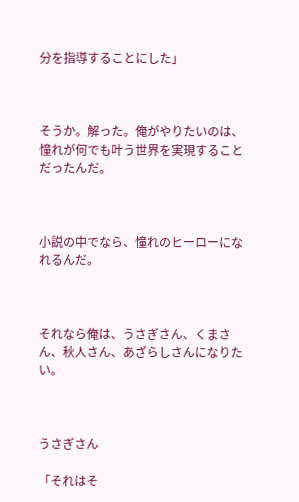分を指導することにした」



そうか。解った。俺がやりたいのは、憧れが何でも叶う世界を実現することだったんだ。



小説の中でなら、憧れのヒーローになれるんだ。



それなら俺は、うさぎさん、くまさん、秋人さん、あざらしさんになりたい。



うさぎさん

「それはそ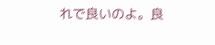れで良いのよ。良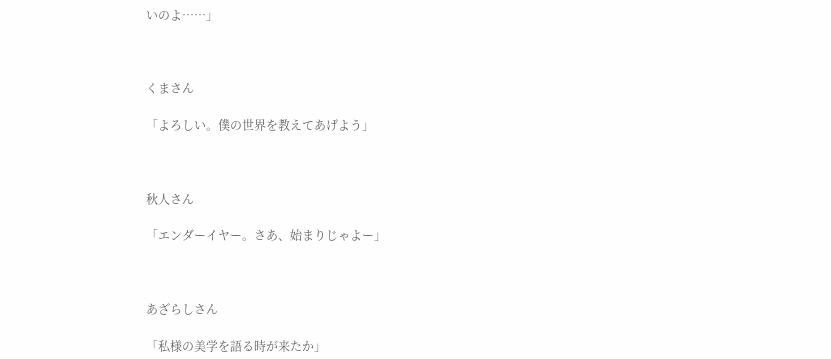いのよ……」



くまさん

「よろしい。僕の世界を教えてあげよう」



秋人さん

「エンダーイヤー。さあ、始まりじゃよー」



あざらしさん

「私様の美学を語る時が来たか」